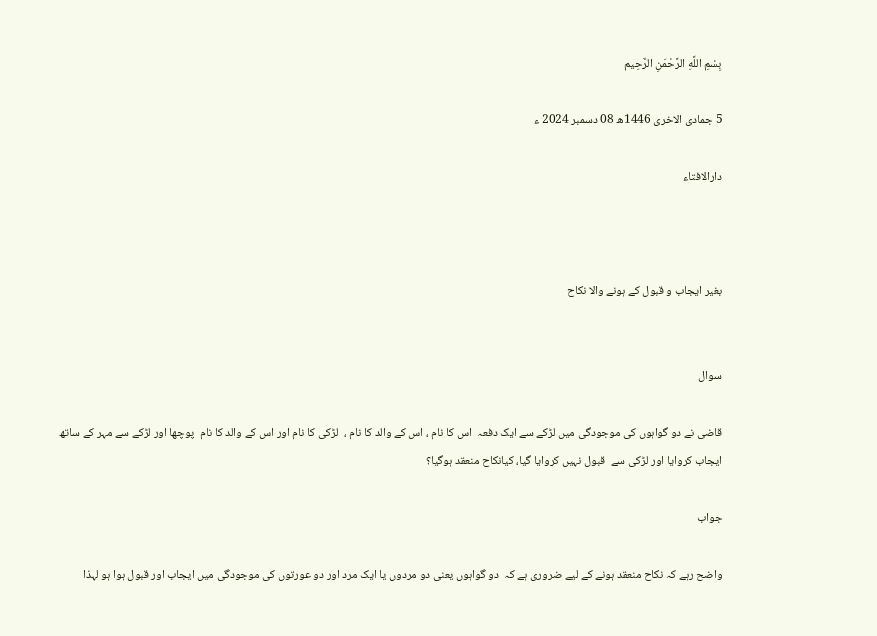بِسْمِ اللَّهِ الرَّحْمَنِ الرَّحِيم

5 جمادى الاخرى 1446ھ 08 دسمبر 2024 ء

دارالافتاء



بغیر ایجاب و قبول کے ہونے والا نکاح


سوال

قاضی نے دو گواہوں کی موجودگی میں لڑکے سے ایک دفعہ  اس کا نام ، اس کے والد کا نام ،  لڑکی کا نام اور اس کے والد کا نام  پوچھا اور لڑکے سے مہر کے ساتھ ایجاب کروایا اور لڑکی سے  قبول نہیں کروایا گیا، کیانکاح منعقد ہوگیا؟

جواب

واضح رہے کہ نکاح منعقد ہونے کے لیے ضروری ہے کہ  دو گواہوں یعنی دو مردوں یا ایک مرد اور دو عورتوں کی موجودگی میں ایجاب اور قبول ہوا ہو لہذا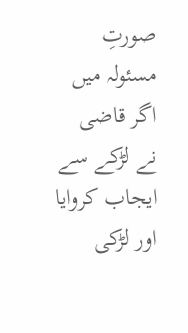صورتِ مسئولہ میں اگر قاضی نے لڑکے سے ایجاب کروایا اور لڑکی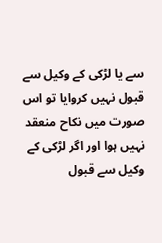سے یا لڑکی کے وکیل سے قبول نہیں کروایا تو اس صورت میں نکاح منعقد نہیں ہوا اور اگر لڑکی کے وکیل سے قبول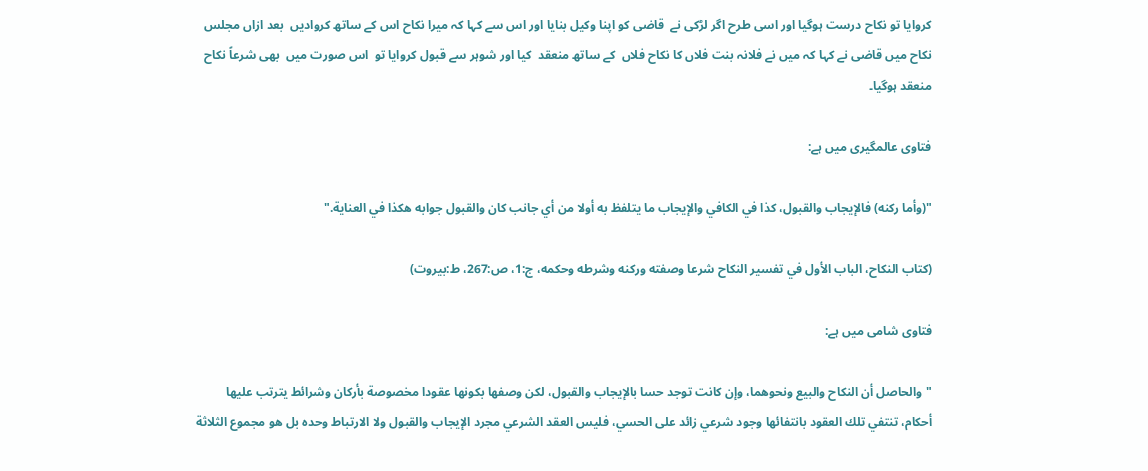کروایا تو نکاح درست ہوگیا اور اسی طرح اگر لڑکی نے  قاضی کو اپنا وکیل بنایا اور اس سے کہا کہ میرا نکاح اس کے ساتھ کروادیں  بعد ازاں مجلس نکاح میں قاضی نے کہا کہ میں نے فلانہ بنت فلاں کا نکاح فلاں  کے ساتھ منعقد  کیا اور شوہر سے قبول کروایا تو  اس صورت میں  بھی شرعاً نکاح منعقد ہوگیا۔

فتاوی عالمگیری میں ہے:

"(وأما ركنه) فالإيجاب والقبول، كذا في الكافي والإيجاب ما يتلفظ به أولا من أي جانب كان والقبول جوابه هكذا في العناية."

(كتاب النكاح، الباب الأول في تفسير النكاح شرعا وصفته وركنه وشرطه وحكمه، ج:1، ص:267، ط:بیروت)

فتاوی شامی میں ہے:

"والحاصل أن النكاح والبيع ونحوهما، وإن كانت توجد حسا بالإيجاب والقبول، لكن وصفها بكونها عقودا مخصوصة بأركان وشرائط يترتب عليها أحكام، تنتفي تلك العقود بانتفائها وجود شرعي زائد على الحسي، فليس العقد الشرعي مجرد الإيجاب والقبول ولا الارتباط وحده بل هو مجموع الثلاثة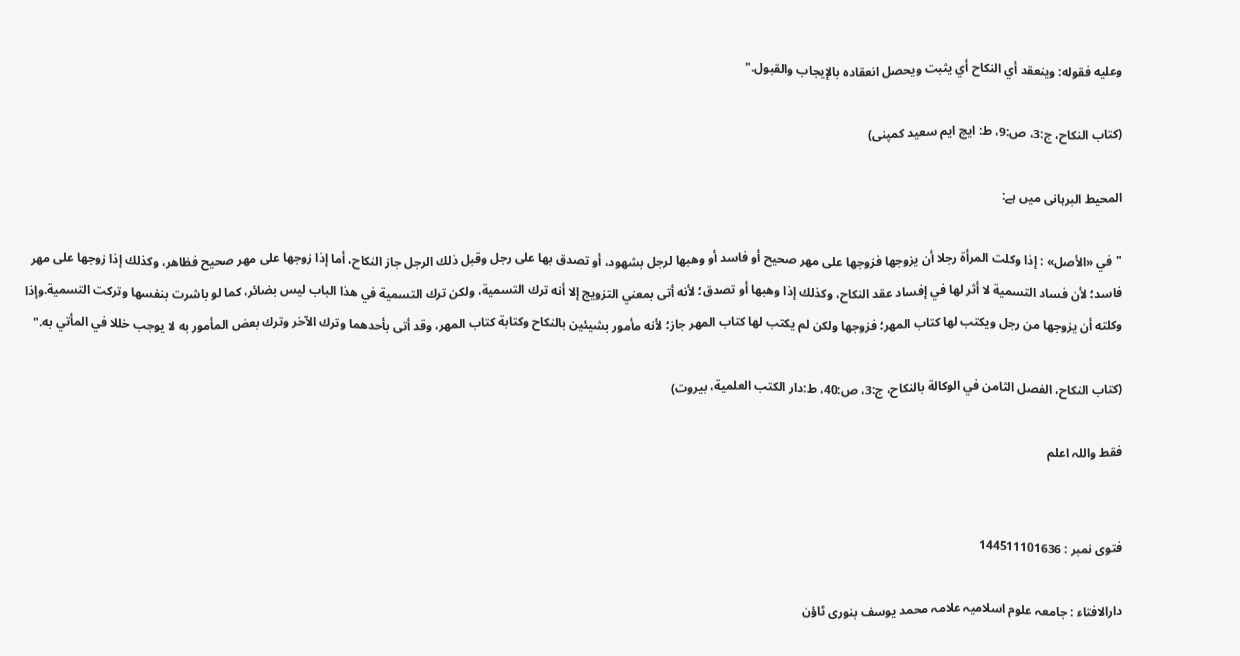وعليه فقوله: وينعقد أي النكاح أي يثبت ويحصل انعقاده بالإيجاب والقبول."

(کتاب النکاح، ج:3، ص:9، ط: ایچ ایم سعید کمپنی)

المحیط البرہانی میں ہے:

"في «الأصل» : إذا وكلت المرأة رجلا أن يزوجها فزوجها على مهر صحيح أو فاسد أو وهبها لرجل بشهود، أو تصدق بها على رجل وقبل ذلك الرجل جاز النكاح، أما إذا زوجها على مهر صحيح فظاهر، وكذلك إذا زوجها على مهر فاسد؛ لأن فساد التسمية لا أثر لها في إفساد عقد النكاح، وكذلك إذا وهبها أو تصدق؛ لأنه أتى بمعني التزويج إلا أنه ترك التسمية، ولكن ترك التسمية في هذا الباب ليس بضائر، كما لو باشرت بنفسها وتركت التسمية.وإذا وكلته أن يزوجها من رجل ويكتب لها كتاب المهر؛ فزوجها ولكن لم يكتب لها كتاب المهر جاز؛ لأنه مأمور بشيئين بالنكاح وكتابة كتاب المهر، وقد أتى بأحدهما وترك الآخر وترك بعض المأمور به لا يوجب خللا في المأتي به."

(کتاب النکاح، الفصل الثامن في الوكالة بالنكاح، ج:3، ص:40، ط:دار الكتب العلمية، بيروت)

فقط واللہ اعلم


فتوی نمبر : 144511101636

دارالافتاء : جامعہ علوم اسلامیہ علامہ محمد یوسف بنوری ٹاؤن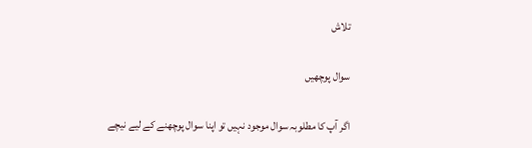تلاش

سوال پوچھیں

اگر آپ کا مطلوبہ سوال موجود نہیں تو اپنا سوال پوچھنے کے لیے نیچے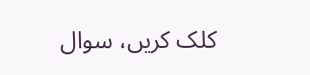کلک کریں، سوال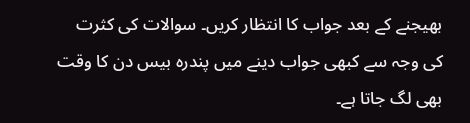بھیجنے کے بعد جواب کا انتظار کریں۔ سوالات کی کثرت کی وجہ سے کبھی جواب دینے میں پندرہ بیس دن کا وقت بھی لگ جاتا ہے۔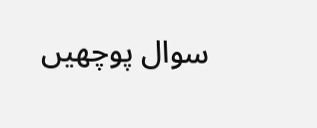سوال پوچھیں